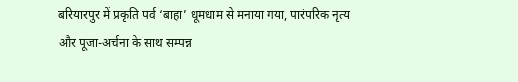बरियारपुर में प्रकृति पर्व ‘बाहा’ धूमधाम से मनाया गया, पारंपरिक नृत्य और पूजा-अर्चना के साथ सम्पन्न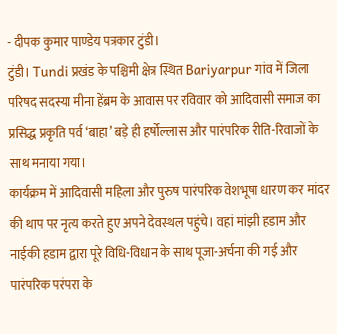- दीपक कुमार पाण्डेय पत्रकार टुंडी।
टुंडी। Tundi प्रखंड के पश्चिमी क्षेत्र स्थित Bariyarpur गांव में जिला परिषद सदस्या मीना हेंब्रम के आवास पर रविवार को आदिवासी समाज का प्रसिद्ध प्रकृति पर्व ‘बाहा’ बड़े ही हर्षोल्लास और पारंपरिक रीति-रिवाजों के साथ मनाया गया।
कार्यक्रम में आदिवासी महिला और पुरुष पारंपरिक वेशभूषा धारण कर मांदर की थाप पर नृत्य करते हुए अपने देवस्थल पहुंचे। वहां मांझी हडाम और नाईकी हडाम द्वारा पूरे विधि-विधान के साथ पूजा-अर्चना की गई और पारंपरिक परंपरा के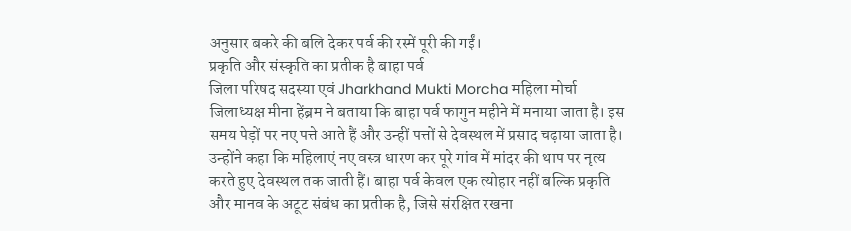अनुसार बकरे की बलि देकर पर्व की रस्में पूरी की गईं।
प्रकृति और संस्कृति का प्रतीक है बाहा पर्व
जिला परिषद सदस्या एवं Jharkhand Mukti Morcha महिला मोर्चा जिलाध्यक्ष मीना हेंब्रम ने बताया कि बाहा पर्व फागुन महीने में मनाया जाता है। इस समय पेड़ों पर नए पत्ते आते हैं और उन्हीं पत्तों से देवस्थल में प्रसाद चढ़ाया जाता है।
उन्होंने कहा कि महिलाएं नए वस्त्र धारण कर पूरे गांव में मांदर की थाप पर नृत्य करते हुए देवस्थल तक जाती हैं। बाहा पर्व केवल एक त्योहार नहीं बल्कि प्रकृति और मानव के अटूट संबंध का प्रतीक है, जिसे संरक्षित रखना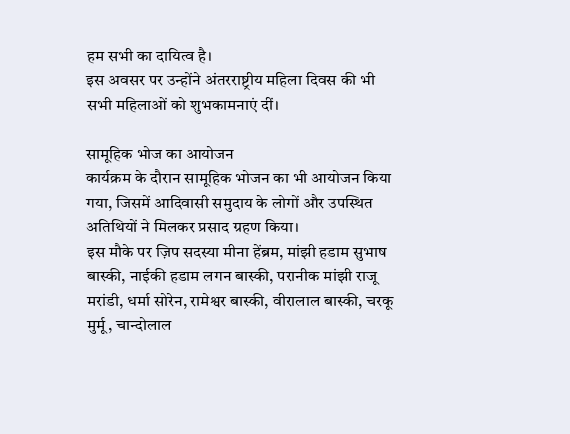हम सभी का दायित्व है।
इस अवसर पर उन्होंने अंतरराष्ट्रीय महिला दिवस की भी सभी महिलाओं को शुभकामनाएं दीं।

सामूहिक भोज का आयोजन
कार्यक्रम के दौरान सामूहिक भोजन का भी आयोजन किया गया, जिसमें आदिवासी समुदाय के लोगों और उपस्थित अतिथियों ने मिलकर प्रसाद ग्रहण किया।
इस मौके पर ज़िप सदस्या मीना हेंब्रम, मांझी हडाम सुभाष बास्की, नाईकी हडाम लगन बास्की, परानीक मांझी राजू मरांडी, धर्मा सोरेन, रामेश्वर बास्की, वीरालाल बास्की, चरकू मुर्मू, चान्दोलाल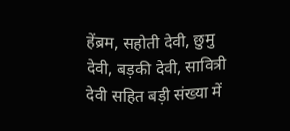हेंब्रम, सहोती देवी, छुमु देवी, बड़की देवी, सावित्री देवी सहित बड़ी संख्या में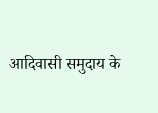आदिवासी समुदाय के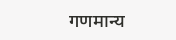गणमान्य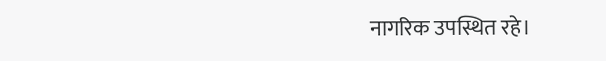नागरिक उपस्थित रहे।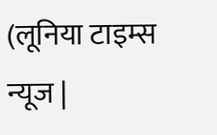(लूनिया टाइम्स न्यूज |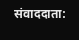संवाददाता: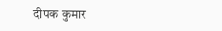दीपक कुमार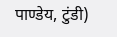पाण्डेय, टुंडी)